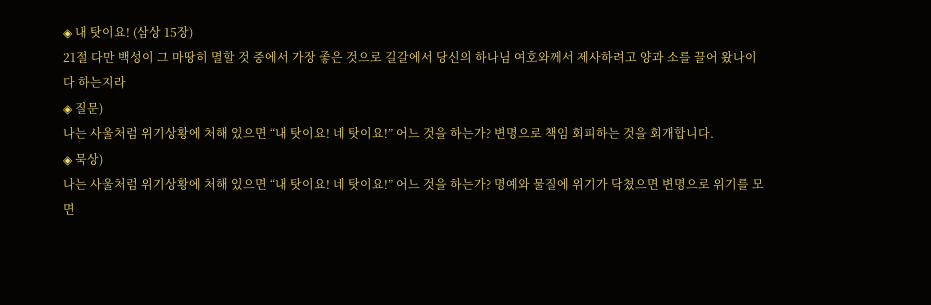◈ 내 탓이요! (삼상 15장)
21절 다만 백성이 그 마땅히 멸할 것 중에서 가장 좋은 것으로 길갈에서 당신의 하나님 여호와께서 제사하려고 양과 소를 끌어 왔나이다 하는지라
◈ 질문)
나는 사울처럼 위기상황에 처해 있으면 “내 탓이요! 네 탓이요!” 어느 것을 하는가? 변명으로 책임 회피하는 것을 회개합니다.
◈ 묵상)
나는 사울처럼 위기상황에 처해 있으면 “내 탓이요! 네 탓이요!” 어느 것을 하는가? 명예와 물질에 위기가 닥쳤으면 변명으로 위기를 모면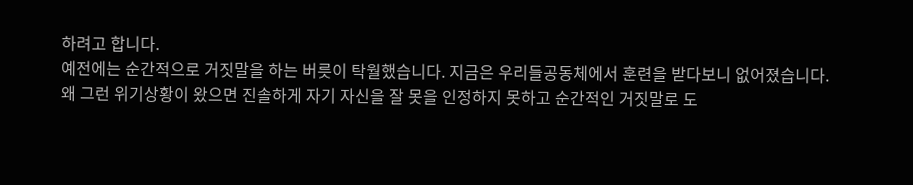하려고 합니다.
예전에는 순간적으로 거짓말을 하는 버릇이 탁월했습니다. 지금은 우리들공동체에서 훈련을 받다보니 없어졌습니다.
왜 그런 위기상황이 왔으면 진솔하게 자기 자신을 잘 못을 인정하지 못하고 순간적인 거짓말로 도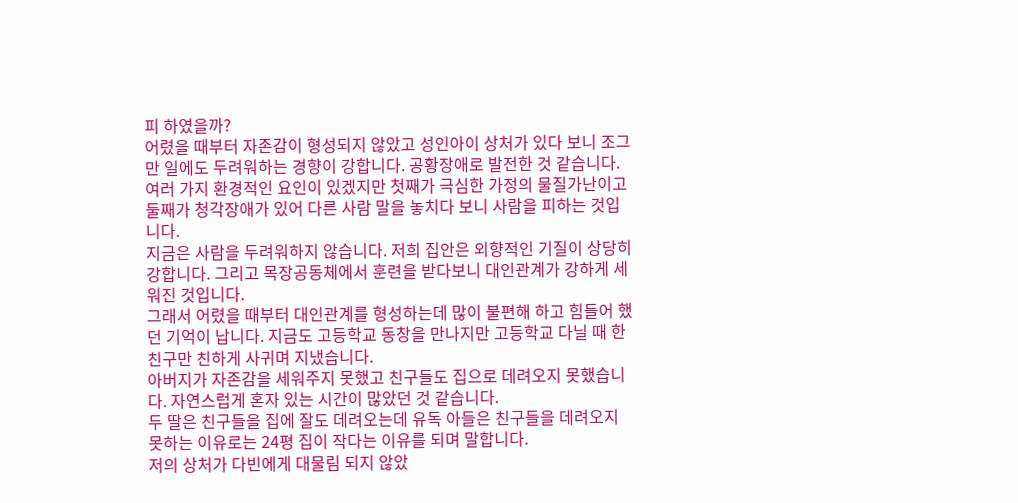피 하였을까?
어렸을 때부터 자존감이 형성되지 않았고 성인아이 상처가 있다 보니 조그만 일에도 두려워하는 경향이 강합니다. 공황장애로 발전한 것 같습니다.
여러 가지 환경적인 요인이 있겠지만 첫째가 극심한 가정의 물질가난이고 둘째가 청각장애가 있어 다른 사람 말을 놓치다 보니 사람을 피하는 것입니다.
지금은 사람을 두려워하지 않습니다. 저희 집안은 외향적인 기질이 상당히 강합니다. 그리고 목장공동체에서 훈련을 받다보니 대인관계가 강하게 세워진 것입니다.
그래서 어렸을 때부터 대인관계를 형성하는데 많이 불편해 하고 힘들어 했던 기억이 납니다. 지금도 고등학교 동창을 만나지만 고등학교 다닐 때 한 친구만 친하게 사귀며 지냈습니다.
아버지가 자존감을 세워주지 못했고 친구들도 집으로 데려오지 못했습니다. 자연스럽게 혼자 있는 시간이 많았던 것 같습니다.
두 딸은 친구들을 집에 잘도 데려오는데 유독 아들은 친구들을 데려오지 못하는 이유로는 24평 집이 작다는 이유를 되며 말합니다.
저의 상처가 다빈에게 대물림 되지 않았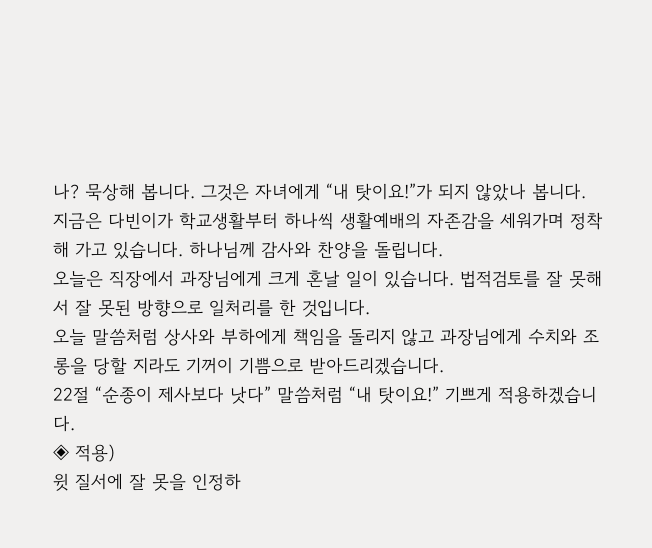나? 묵상해 봅니다. 그것은 자녀에게 “내 탓이요!”가 되지 않았나 봅니다.
지금은 다빈이가 학교생활부터 하나씩 생활예배의 자존감을 세워가며 정착해 가고 있습니다. 하나님께 감사와 찬양을 돌립니다.
오늘은 직장에서 과장님에게 크게 혼날 일이 있습니다. 법적검토를 잘 못해서 잘 못된 방향으로 일처리를 한 것입니다.
오늘 말씀처럼 상사와 부하에게 책임을 돌리지 않고 과장님에게 수치와 조롱을 당할 지라도 기꺼이 기쁨으로 받아드리겠습니다.
22절 “순종이 제사보다 낫다” 말씀처럼 “내 탓이요!” 기쁘게 적용하겠습니다.
◈ 적용)
윗 질서에 잘 못을 인정하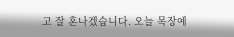고 잘 혼나겠습니다. 오늘 목장예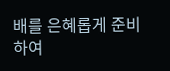배를 은혜롭게 준비하여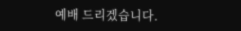예배 드리겠습니다.